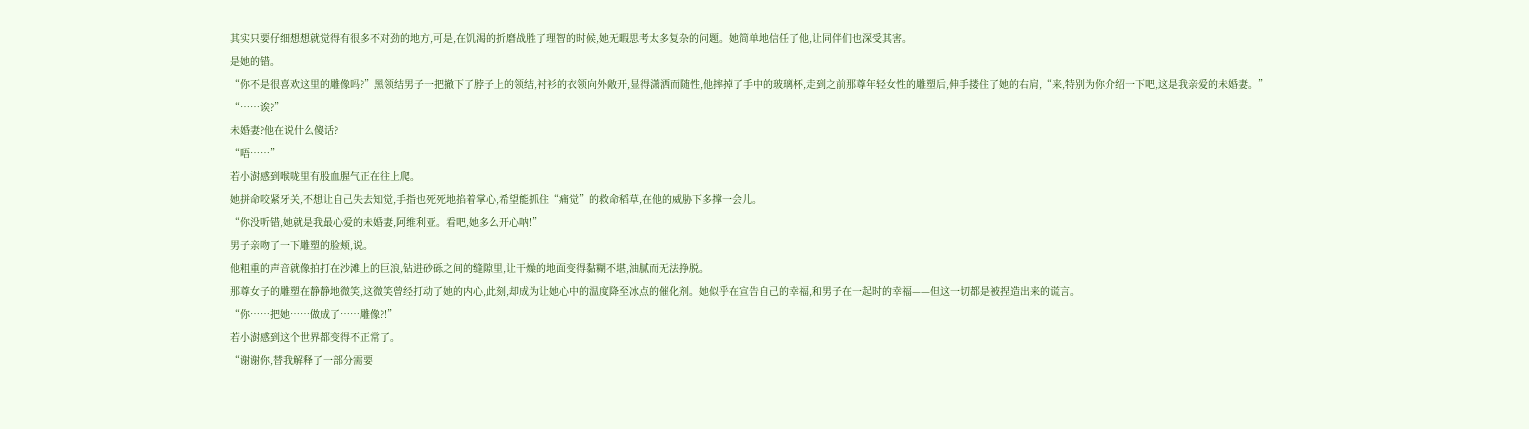其实只要仔细想想就觉得有很多不对劲的地方,可是,在饥渴的折磨战胜了理智的时候,她无暇思考太多复杂的问题。她简单地信任了他,让同伴们也深受其害。
是她的错。
“你不是很喜欢这里的雕像吗?”黑领结男子一把撤下了脖子上的领结,衬衫的衣领向外敞开,显得潇洒而随性,他摔掉了手中的玻璃杯,走到之前那尊年轻女性的雕塑后,伸手搂住了她的右肩,“来,特别为你介绍一下吧,这是我亲爱的未婚妻。”
“……诶?”
未婚妻?他在说什么傻话?
“唔……”
若小澍感到喉咙里有股血腥气正在往上爬。
她拼命咬紧牙关,不想让自己失去知觉,手指也死死地掐着掌心,希望能抓住“痛觉”的救命稻草,在他的威胁下多撑一会儿。
“你没听错,她就是我最心爱的未婚妻,阿维利亚。看吧,她多么开心呐!”
男子亲吻了一下雕塑的脸颊,说。
他粗重的声音就像拍打在沙滩上的巨浪,钻进砂砾之间的缝隙里,让干燥的地面变得黏糊不堪,油腻而无法挣脱。
那尊女子的雕塑在静静地微笑,这微笑曾经打动了她的内心,此刻,却成为让她心中的温度降至冰点的催化剂。她似乎在宣告自己的幸福,和男子在一起时的幸福——但这一切都是被捏造出来的谎言。
“你……把她……做成了……雕像?!”
若小澍感到这个世界都变得不正常了。
“谢谢你,替我解释了一部分需要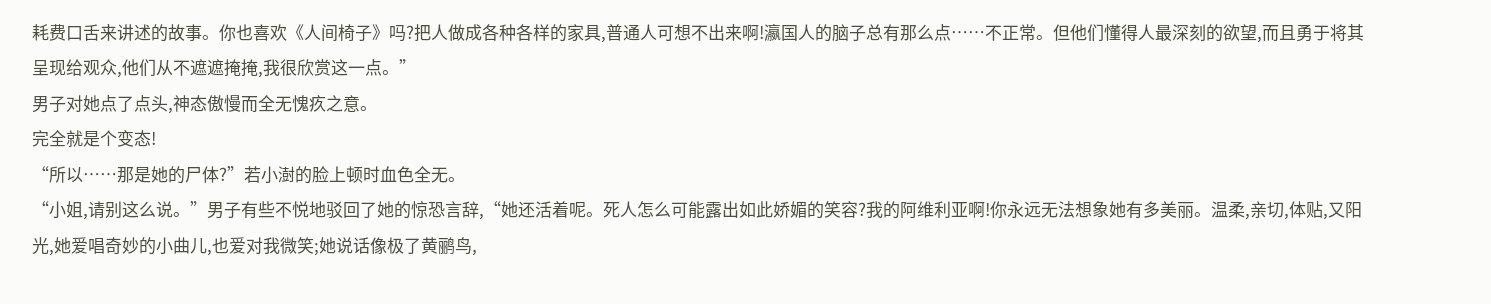耗费口舌来讲述的故事。你也喜欢《人间椅子》吗?把人做成各种各样的家具,普通人可想不出来啊!瀛国人的脑子总有那么点……不正常。但他们懂得人最深刻的欲望,而且勇于将其呈现给观众,他们从不遮遮掩掩,我很欣赏这一点。”
男子对她点了点头,神态傲慢而全无愧疚之意。
完全就是个变态!
“所以……那是她的尸体?”若小澍的脸上顿时血色全无。
“小姐,请别这么说。”男子有些不悦地驳回了她的惊恐言辞,“她还活着呢。死人怎么可能露出如此娇媚的笑容?我的阿维利亚啊!你永远无法想象她有多美丽。温柔,亲切,体贴,又阳光,她爱唱奇妙的小曲儿,也爱对我微笑;她说话像极了黄鹂鸟,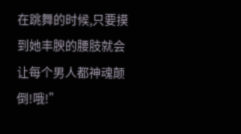在跳舞的时候,只要摸到她丰腴的腰肢就会让每个男人都神魂颠倒!哦!”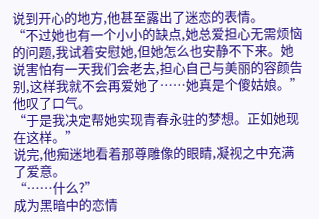说到开心的地方,他甚至露出了迷恋的表情。
“不过她也有一个小小的缺点,她总爱担心无需烦恼的问题,我试着安慰她,但她怎么也安静不下来。她说害怕有一天我们会老去,担心自己与美丽的容颜告别,这样我就不会再爱她了……她真是个傻姑娘。”
他叹了口气。
“于是我决定帮她实现青春永驻的梦想。正如她现在这样。”
说完,他痴迷地看着那尊雕像的眼睛,凝视之中充满了爱意。
“……什么?”
成为黑暗中的恋情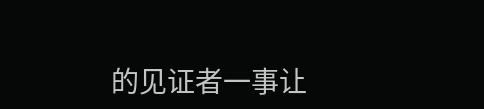的见证者一事让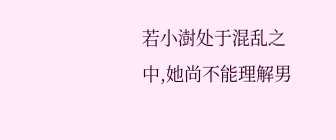若小澍处于混乱之中,她尚不能理解男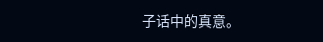子话中的真意。